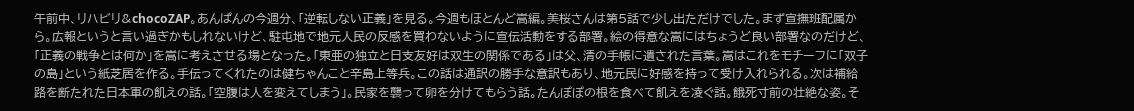午前中、リハビリ&chocoZAP。あんぱんの今週分、「逆転しない正義」を見る。今週もほとんど嵩編。美桜さんは第5話で少し出ただけでした。まず宣撫班配属から。広報というと言い過ぎかもしれないけど、駐屯地で地元人民の反感を買わないように宣伝活動をする部署。絵の得意な嵩にはちょうど良い部署なのだけど、「正義の戦争とは何か」を嵩に考えさせる場となった。「東亜の独立と日支友好は双生の関係である」は父、清の手帳に遺された言葉。嵩はこれをモチーフに「双子の島」という紙芝居を作る。手伝ってくれたのは健ちゃんこと辛島上等兵。この話は通訳の勝手な意訳もあり、地元民に好感を持って受け入れられる。次は補給路を断たれた日本軍の飢えの話。「空腹は人を変えてしまう」。民家を襲って卵を分けてもらう話。たんぽぽの根を食べて飢えを凌ぐ話。餓死寸前の壮絶な姿。そ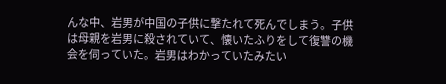んな中、岩男が中国の子供に撃たれて死んでしまう。子供は母親を岩男に殺されていて、懐いたふりをして復讐の機会を伺っていた。岩男はわかっていたみたい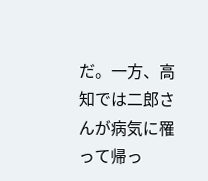だ。一方、高知では二郎さんが病気に罹って帰っ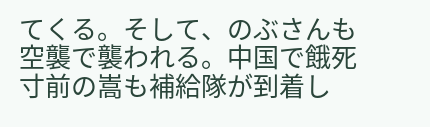てくる。そして、のぶさんも空襲で襲われる。中国で餓死寸前の嵩も補給隊が到着し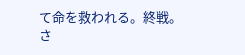て命を救われる。終戦。さ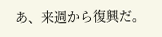あ、来週から復興だ。